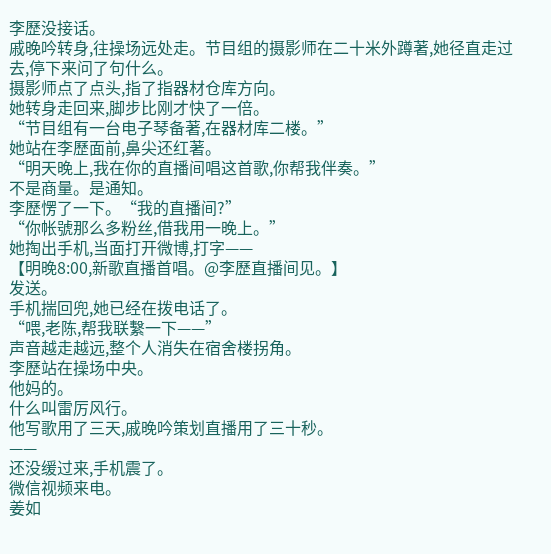李歷没接话。
戚晚吟转身,往操场远处走。节目组的摄影师在二十米外蹲著,她径直走过去,停下来问了句什么。
摄影师点了点头,指了指器材仓库方向。
她转身走回来,脚步比刚才快了一倍。
“节目组有一台电子琴备著,在器材库二楼。”
她站在李歷面前,鼻尖还红著。
“明天晚上,我在你的直播间唱这首歌,你帮我伴奏。”
不是商量。是通知。
李歷愣了一下。“我的直播间?”
“你帐號那么多粉丝,借我用一晚上。”
她掏出手机,当面打开微博,打字——
【明晚8:00,新歌直播首唱。@李歷直播间见。】
发送。
手机揣回兜,她已经在拨电话了。
“喂,老陈,帮我联繫一下——”
声音越走越远,整个人消失在宿舍楼拐角。
李歷站在操场中央。
他妈的。
什么叫雷厉风行。
他写歌用了三天,戚晚吟策划直播用了三十秒。
——
还没缓过来,手机震了。
微信视频来电。
姜如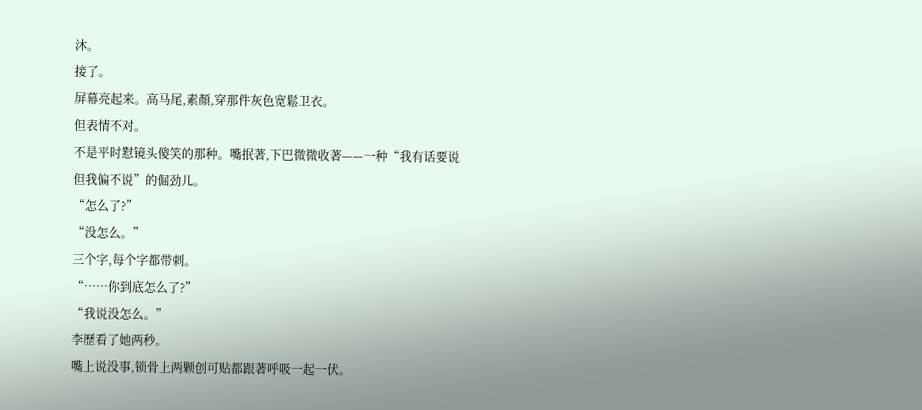沐。
接了。
屏幕亮起来。高马尾,素顏,穿那件灰色宽鬆卫衣。
但表情不对。
不是平时懟镜头傻笑的那种。嘴抿著,下巴微微收著——一种“我有话要说但我偏不说”的倔劲儿。
“怎么了?”
“没怎么。”
三个字,每个字都带刺。
“……你到底怎么了?”
“我说没怎么。”
李歷看了她两秒。
嘴上说没事,锁骨上两颗创可贴都跟著呼吸一起一伏。